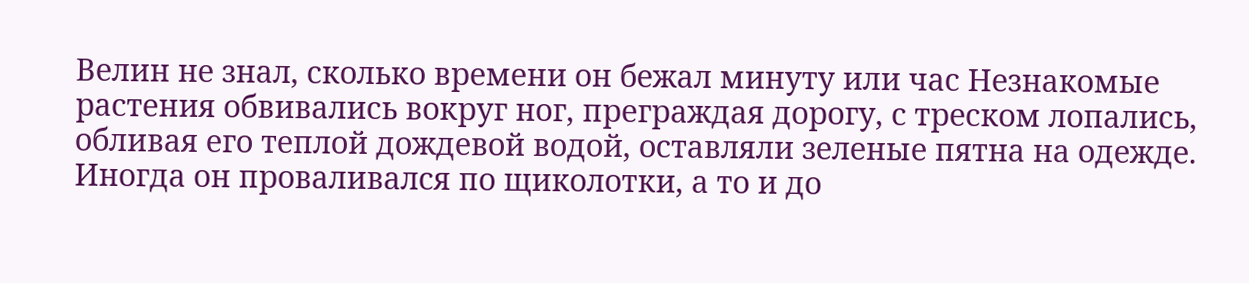Велин не знал, сколько времени он бежал минуту или час Незнакомые растения обвивались вокруг ног, преграждая дорогу, с треском лопались, обливая его теплой дождевой водой, оставляли зеленые пятна на одежде. Иногда он проваливался по щиколотки, а то и до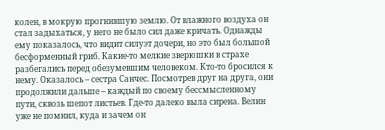колен, в мокрую прогнившую землю. От влажного воздуха он стал задыхаться, у него не было сил даже кричать. Однажды ему показалось, что видит силуэт дочери, но это был большой бесформенный гриб. Какие-то мелкие зверюшки в страхе разбегались перед обезумевшим человеком. Кто-то бросился к нему. Оказалось – сестра Санчес. Посмотрев друг на друга, они продолжили дальше – каждый по своему бессмысленному пути, сквозь шепот листьев. Где-то далеко выла сирена. Велин уже не помнил, куда и зачем он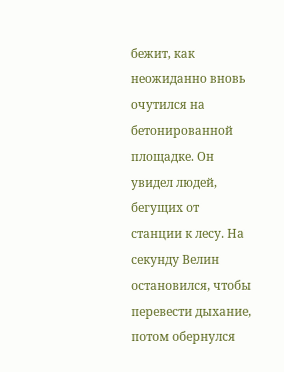бежит, как неожиданно вновь очутился на бетонированной площадке. Он увидел людей, бегущих от станции к лесу. На секунду Велин остановился, чтобы перевести дыхание, потом обернулся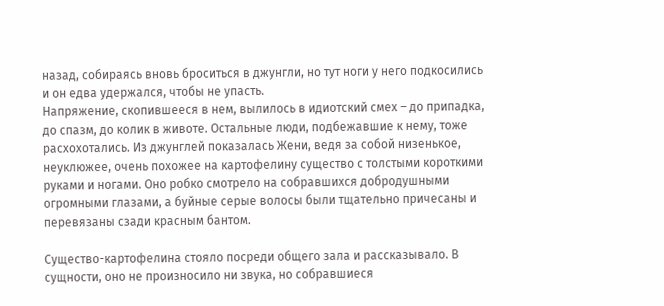назад, собираясь вновь броситься в джунгли, но тут ноги у него подкосились и он едва удержался, чтобы не упасть.
Напряжение, скопившееся в нем, вылилось в идиотский смех – до припадка, до спазм, до колик в животе. Остальные люди, подбежавшие к нему, тоже расхохотались. Из джунглей показалась Жени, ведя за собой низенькое, неуклюжее, очень похожее на картофелину существо с толстыми короткими руками и ногами. Оно робко смотрело на собравшихся добродушными огромными глазами, а буйные серые волосы были тщательно причесаны и перевязаны сзади красным бантом.

Существо-картофелина стояло посреди общего зала и рассказывало. В сущности, оно не произносило ни звука, но собравшиеся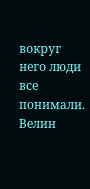вокруг него люди все понимали. Велин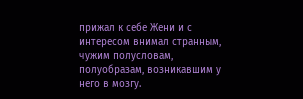прижал к себе Жени и с интересом внимал странным, чужим полусловам, полуобразам, возникавшим у него в мозгу.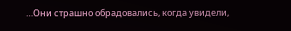…Они страшно обрадовались, когда увидели,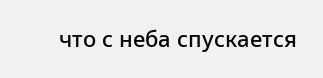что с неба спускается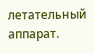летательный аппарат.